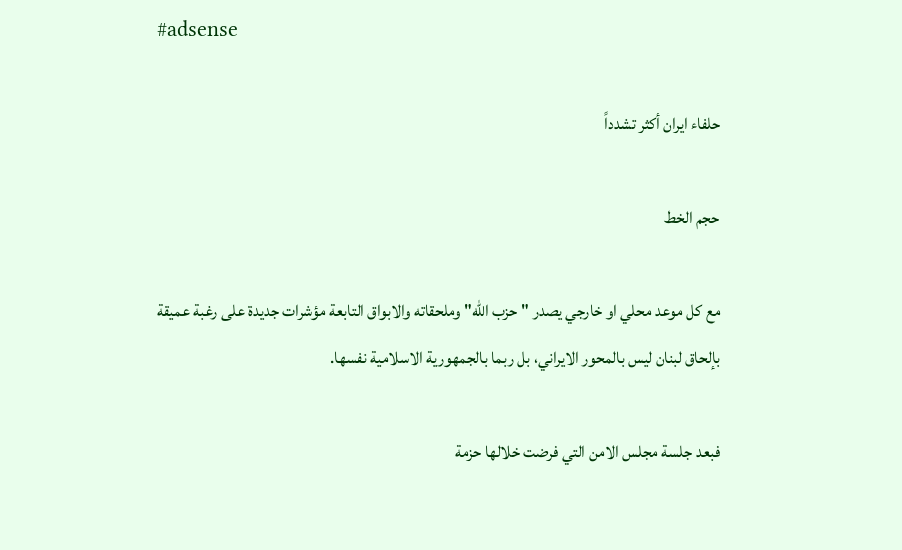#adsense

حلفاء ايران أكثر تشدداً

حجم الخط

مع كل موعد محلي او خارجي يصدر "حزب الله" وملحقاته والابواق التابعة مؤشرات جديدة على رغبة عميقة بإلحاق لبنان ليس بالمحور الايراني، بل ربما بالجمهورية الاسلامية نفسها.

فبعد جلسة مجلس الامن التي فرضت خلالها حزمة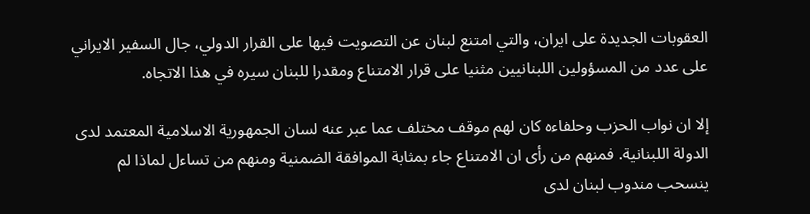العقوبات الجديدة على ايران، والتي امتنع لبنان عن التصويت فيها على القرار الدولي، جال السفير الايراني على عدد من المسؤولين اللبنانيين مثنيا على قرار الامتناع ومقدرا للبنان سيره في هذا الاتجاه.

إلا ان نواب الحزب وحلفاءه كان لهم موقف مختلف عما عبر عنه لسان الجمهورية الاسلامية المعتمد لدى الدولة اللبنانية. فمنهم من رأى ان الامتناع جاء بمثابة الموافقة الضمنية ومنهم من تساءل لماذا لم ينسحب مندوب لبنان لدى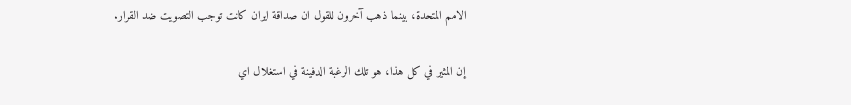الامم المتحدة، بينما ذهب آخرون للقول ان صداقة ايران كانت توجب التصويت ضد القرار.

إن المثير في كل هذا، هو تلك الرغبة الدفينة في استغلال اي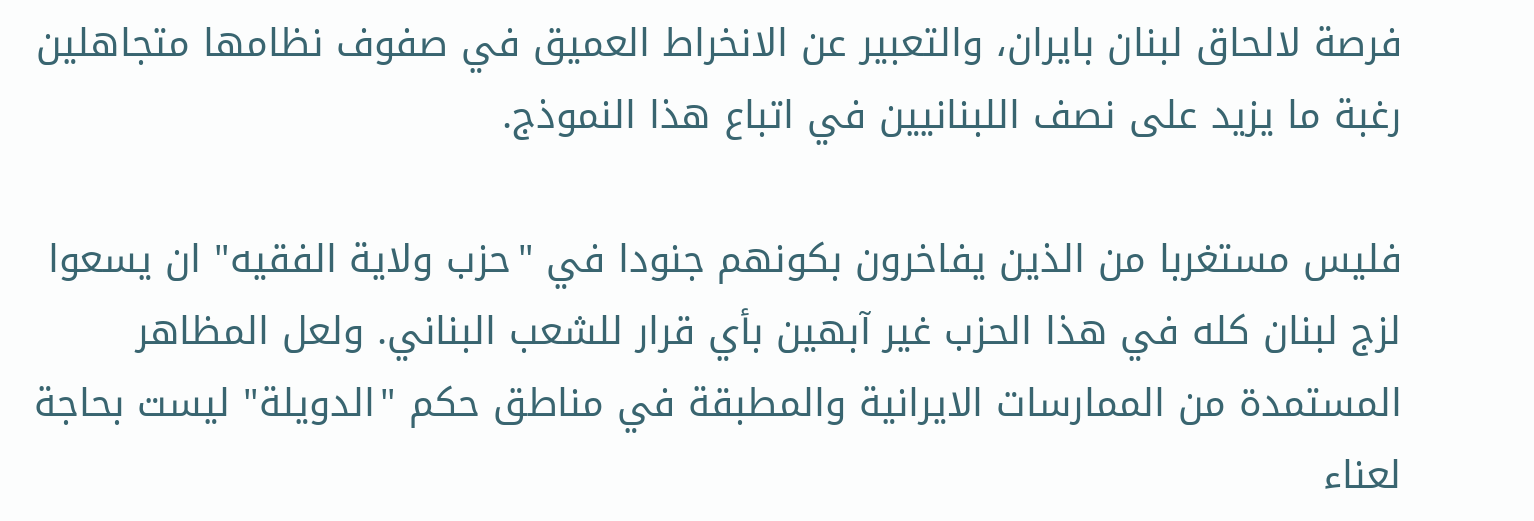فرصة لالحاق لبنان بايران، والتعبير عن الانخراط العميق في صفوف نظامها متجاهلين رغبة ما يزيد على نصف اللبنانيين في اتباع هذا النموذج.

فليس مستغربا من الذين يفاخرون بكونهم جنودا في "حزب ولاية الفقيه" ان يسعوا لزج لبنان كله في هذا الحزب غير آبهين بأي قرار للشعب البناني. ولعل المظاهر المستمدة من الممارسات الايرانية والمطبقة في مناطق حكم "الدويلة" ليست بحاجة لعناء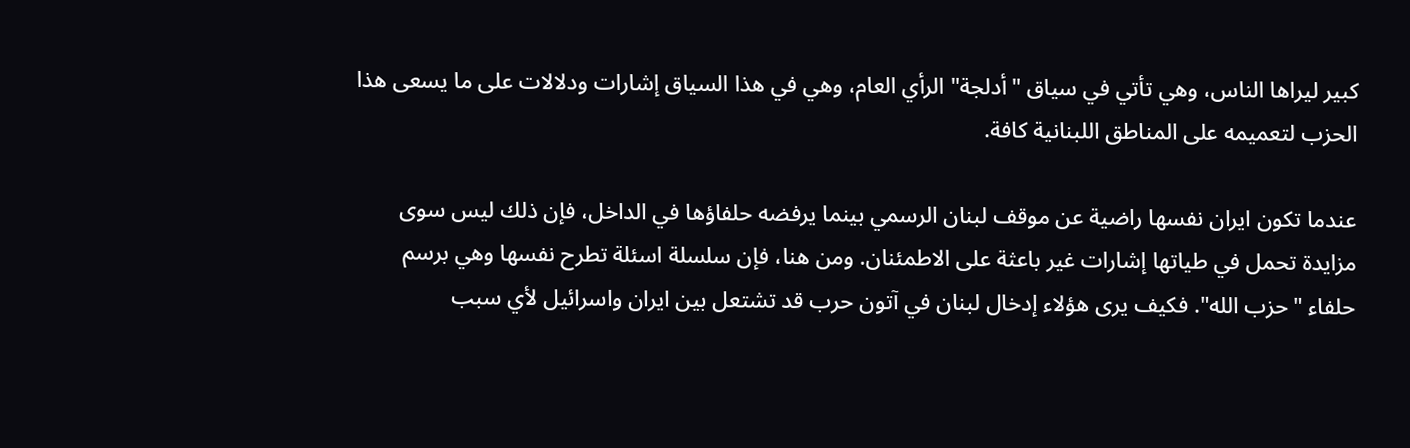كبير ليراها الناس، وهي تأتي في سياق "أدلجة" الرأي العام، وهي في هذا السياق إشارات ودلالات على ما يسعى هذا الحزب لتعميمه على المناطق اللبنانية كافة.

عندما تكون ايران نفسها راضية عن موقف لبنان الرسمي بينما يرفضه حلفاؤها في الداخل، فإن ذلك ليس سوى مزايدة تحمل في طياتها إشارات غير باعثة على الاطمئنان. ومن هنا، فإن سلسلة اسئلة تطرح نفسها وهي برسم حلفاء "حزب الله". فكيف يرى هؤلاء إدخال لبنان في آتون حرب قد تشتعل بين ايران واسرائيل لأي سبب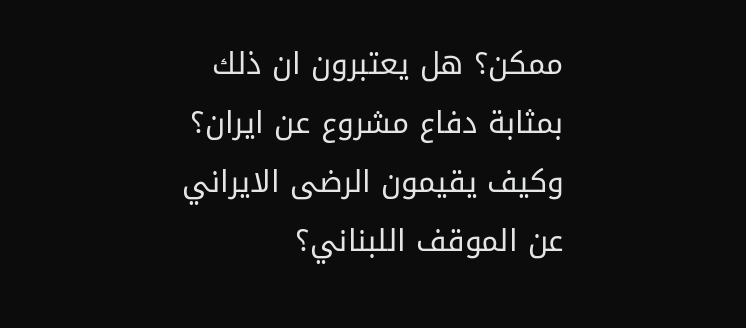ممكن؟ هل يعتبرون ان ذلك بمثابة دفاع مشروع عن ايران؟ وكيف يقيمون الرضى الايراني عن الموقف اللبناني؟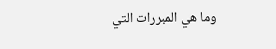وما هي المبررات التي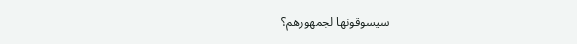سيسوقونها لجمهورهم؟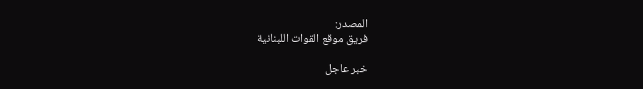المصدر:
فريق موقع القوات اللبنانية

خبر عاجل